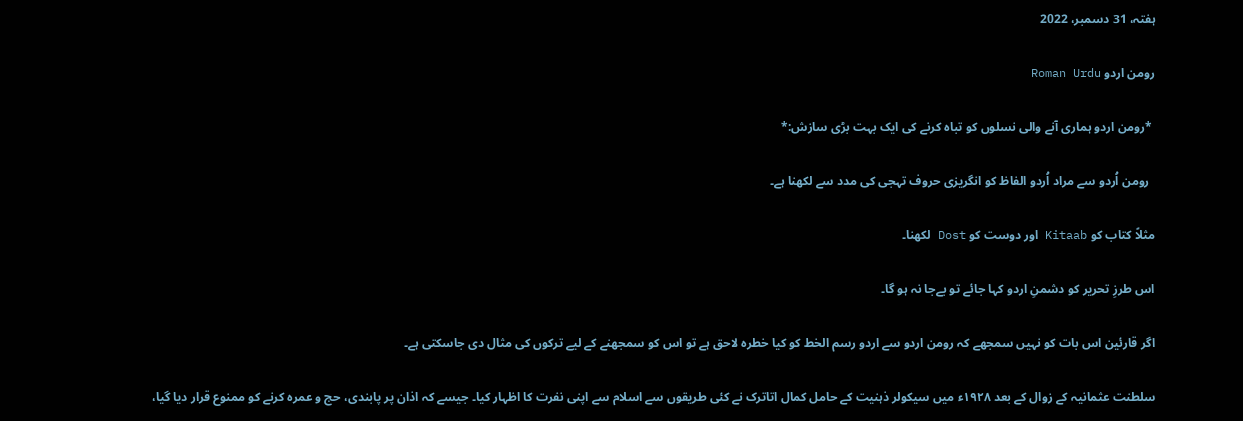ہفتہ، 31 دسمبر، 2022

رومن اردو Roman Urdu

 *رومن اردو ہماری آنے والی نسلوں کو تباہ کرنے کی ایک بہت بڑی سازش:*

  رومن اُردو سے مراد اُردو الفاظ کو انگریزی حروف تہجی کی مدد سے لکھنا ہے۔

مثلاً کتاب کو Kitaab اور دوست کو Dost لکھنا۔

اس طرزِ تحریر کو دشمنِ اردو کہا جائے تو بےجا نہ ہو گا۔

اگر قارئین اس بات کو نہیں سمجھے کہ رومن اردو سے اردو رسم الخط کو کیا خطرہ لاحق ہے تو اس کو سمجھنے کے لیے ترکوں کی مثال دی جاسکتی ہے۔

سلطنت عثمانیہ کے زوال کے بعد ١٩٢٨ء میں سیکولر ذہنیت کے حامل کمال اتاترک نے کئی طریقوں سے اسلام سے اپنی نفرت کا اظہار کیا۔ جیسے کہ اذان پر پابندی، حج و عمرہ کرنے کو ممنوع قرار دیا گیا،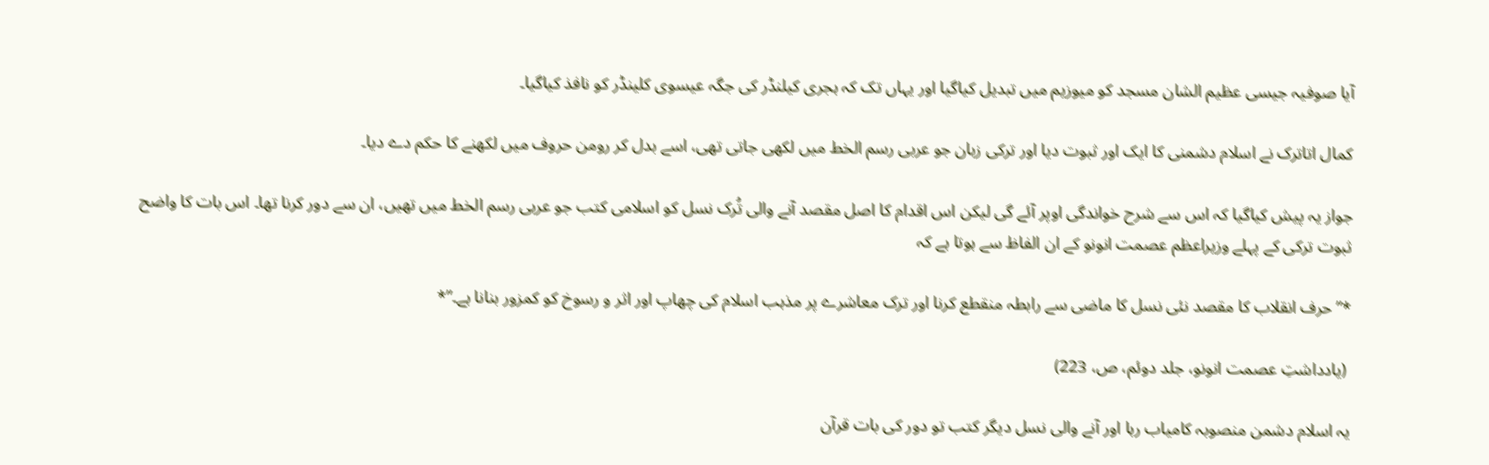آیا صوفیہ جیسی عظیم الشان مسجد کو میوزیم میں تبدیل کیاگیا اور یہاں تک کہ ہجری کیلنڈر کی جگہ عیسوی کلینڈر کو نافذ کیاگیا۔

کمال اتاترک نے اسلام دشمنی کا ایک اور ثبوت دیا اور ترکی زبان جو عربی رسم الخط میں لکھی جاتی تھی، اسے بدل کر رومن حروف میں لکھنے کا حکم دے دیا۔

جواز یہ پیش کیاگیا کہ اس سے شرح خواندگی اوپر آئے گی لیکن اس اقدام کا اصل مقصد آنے والی تُرک نسل کو اسلامی کتب جو عربی رسم الخط میں تھیں، ان سے دور کرنا تھا۔ اس بات کا واضح ثبوت ترکی کے پہلے وزیراعظم عصمت انونو کے ان الفاظ سے ہوتا ہے کہ

*”حرف انقلاب کا مقصد نئی نسل کا ماضی سے رابطہ منقطع کرنا اور ترک معاشرے پر مذہب اسلام کی چھاپ اور اثر و رسوخ کو کمزور بنانا ہے۔”*

 (یادداشتِ عصمت انونو، جلد دوئم، ص، 223)

یہ اسلام دشمن منصوبہ کامیاب رہا اور آنے والی نسل دیگر کتب تو دور کی بات قرآن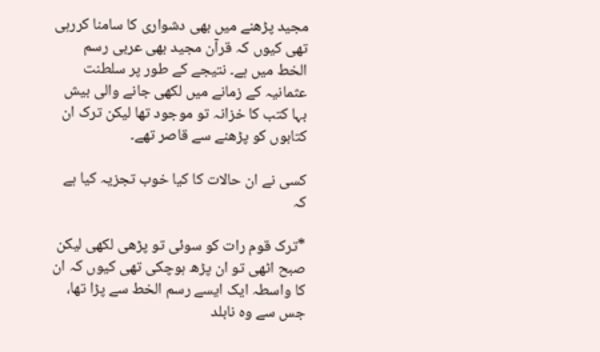مجید پڑھنے میں بھی دشواری کا سامنا کررہی تھی کیوں کہ قرآن مجید بھی عربی رسم الخط میں ہے۔ نتیجے کے طور پر سلطنت عثمانیہ کے زمانے میں لکھی جانے والی بیش بہا کتب کا خزانہ تو موجود تھا لیکن ترک ان کتابوں کو پڑھنے سے قاصر تھے۔

کسی نے ان حالات کا کیا خوب تجزیہ کیا ہے کہ

*ترک قوم رات کو سوئی تو پڑھی لکھی لیکن صبح اٹھی تو ان پڑھ ہوچکی تھی کیوں کہ ان کا واسطہ ایک ایسے رسم الخط سے پڑا تھا، جس سے وہ نابلد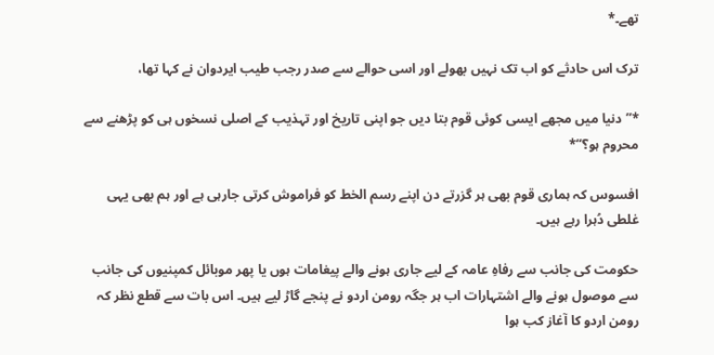تھے۔*

ترک اس حادثے کو اب تک نہیں بھولے اور اسی حوالے سے صدر رجب طیب ایردوان نے کہا تھا،

*’’دنیا میں مجھے ایسی کوئی قوم بتا دیں جو اپنی تاریخ اور تہذیب کے اصلی نسخوں ہی کو پڑھنے سے محروم ہو؟“*

افسوس کہ ہماری قوم بھی ہر گزرتے دن اپنے رسم الخط کو فراموش کرتی جارہی ہے اور ہم بھی یہی غلطی دُہرا رہے ہیں۔

حکومت کی جانب سے رفاہِ عامہ کے لیے جاری ہونے والے پیغامات ہوں یا پھر موبائل کمپنیوں کی جانب سے موصول ہونے والے اشتہارات اب ہر جگہ رومن اردو نے پنجے گاڑ لیے ہیں۔ اس بات سے قطع نظر کہ رومن اردو کا آغاز کب ہوا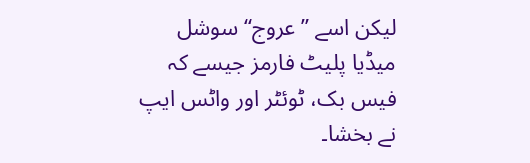لیکن اسے ”عروج“ سوشل میڈیا پلیٹ فارمز جیسے کہ فیس بک، ٹوئٹر اور واٹس ایپ نے بخشا۔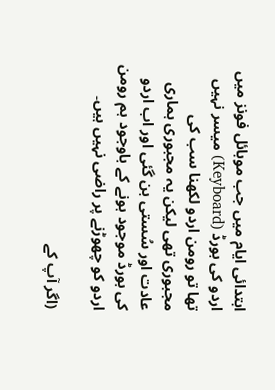ابتدائی ایام میں جب موبائل فونز میں اردو کی بورڈ (Keyboard) میسر نہیں تھا تو رومن اردو لکھنا سب کی مجبوری تھی لیکن یہ مجبوری ہماری عادت اور سُستی بن گئی اور اب اردو کی بورڈ موجود ہونے کے باوجود ہم رومن اردو کو چھوڑنے پر راضی نہیں ہیں۔

(اگر آپ کے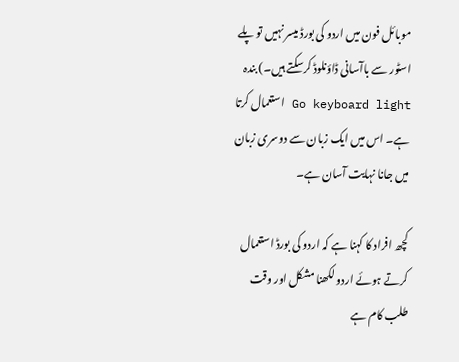موبائل فون میں اردو کی بورڈ میسر نہیں تو پلے اسٹور سے باآسانی ڈاؤنلوڈ کرسکتے ہیں۔) بندہ Go keyboard light استعمال کرتا ہے۔ اس میں ایک زبان سے دوسری زبان میں جانا نہایت آسان ہے۔

کچھ افراد کا کہنا ہے کہ اردو کی بورڈ استعمال کرتے ہوئے اردو لکھنا مشکل اور وقت طلب کام ہے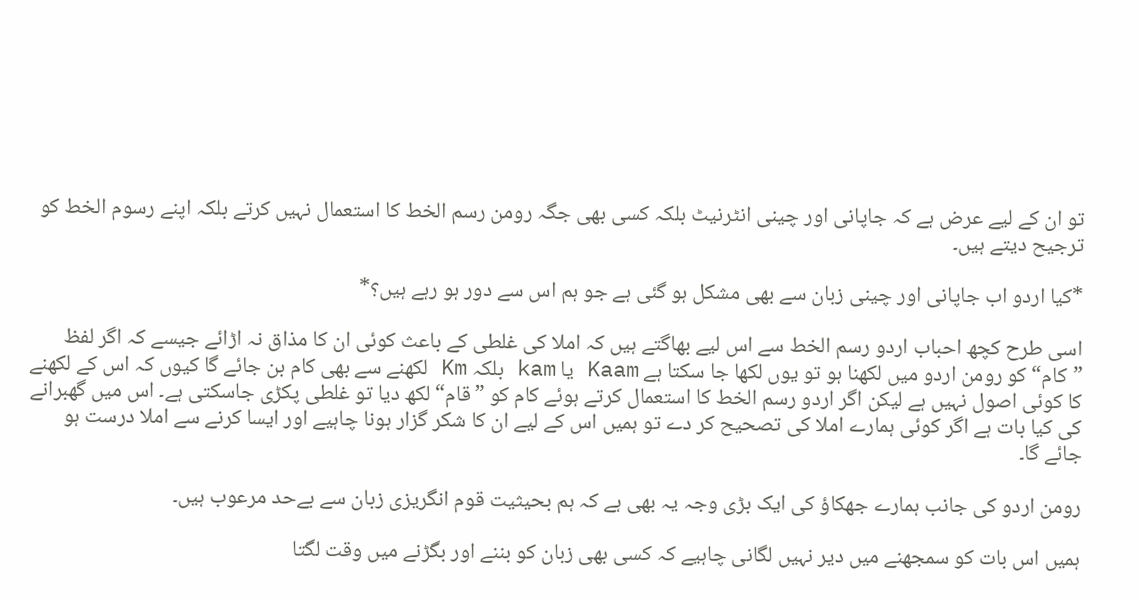تو ان کے لیے عرض ہے کہ جاپانی اور چینی انٹرنیٹ بلکہ کسی بھی جگہ رومن رسم الخط کا استعمال نہیں کرتے بلکہ اپنے رسوم الخط کو ترجیح دیتے ہیں۔

*کیا اردو اب جاپانی اور چینی زبان سے بھی مشکل ہو گئی ہے جو ہم اس سے دور ہو رہے ہیں؟*

اسی طرح کچھ احباب اردو رسم الخط سے اس لیے بھاگتے ہیں کہ املا کی غلطی کے باعث کوئی ان کا مذاق نہ اڑائے جیسے کہ اگر لفظ ”کام“ کو رومن اردو میں لکھنا ہو تو یوں لکھا جا سکتا ہے Kaam یا kam بلکہ Km لکھنے سے بھی کام بن جائے گا کیوں کہ اس کے لکھنے کا کوئی اصول نہیں ہے لیکن اگر اردو رسم الخط کا استعمال کرتے ہوئے کام کو ”قام“ لکھ دیا تو غلطی پکڑی جاسکتی ہے۔ اس میں گھبرانے کی کیا بات ہے اگر کوئی ہمارے املا کی تصحیح کر دے تو ہمیں اس کے لیے ان کا شکر گزار ہونا چاہیے اور ایسا کرنے سے املا درست ہو جائے گا۔

رومن اردو کی جانب ہمارے جھکاؤ کی ایک بڑی وجہ یہ بھی ہے کہ ہم بحیثیت قوم انگریزی زبان سے بےحد مرعوب ہیں۔

ہمیں اس بات کو سمجھنے میں دیر نہیں لگانی چاہیے کہ کسی بھی زبان کو بننے اور بگڑنے میں وقت لگتا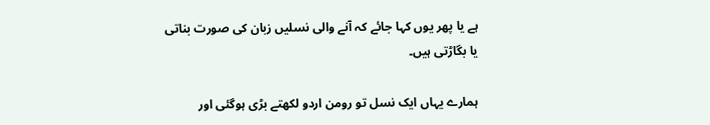ہے یا پھر یوں کہا جائے کہ آنے والی نسلیں زبان کی صورت بناتی یا بگاڑتی ہیں۔

ہمارے یہاں ایک نسل تو رومن اردو لکھتے بڑی ہوگئی اور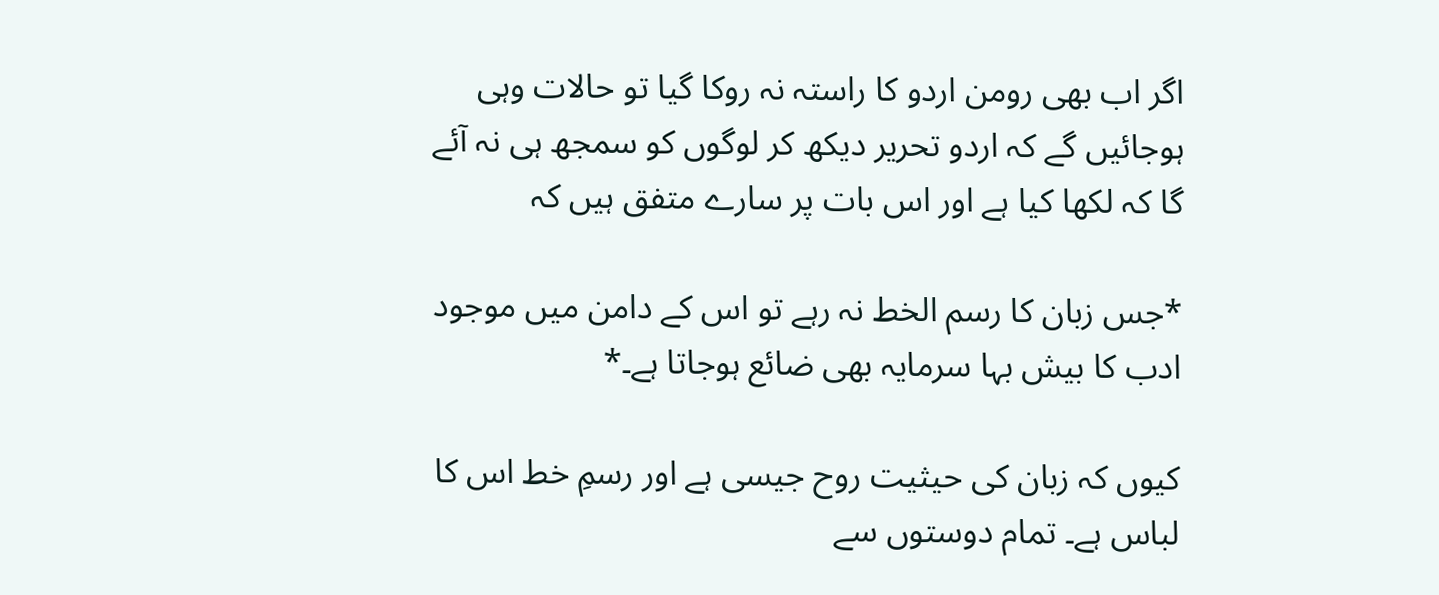اگر اب بھی رومن اردو کا راستہ نہ روکا گیا تو حالات وہی ہوجائیں گے کہ اردو تحریر دیکھ کر لوگوں کو سمجھ ہی نہ آئے گا کہ لکھا کیا ہے اور اس بات پر سارے متفق ہیں کہ

*جس زبان کا رسم الخط نہ رہے تو اس کے دامن میں موجود ادب کا بیش بہا سرمایہ بھی ضائع ہوجاتا ہے۔*

کیوں کہ زبان کی حیثیت روح جیسی ہے اور رسمِ خط اس کا لباس ہے۔ تمام دوستوں سے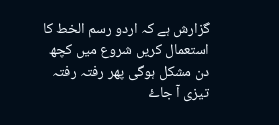گزارش ہے کہ اردو رسم الخط کا استعمال کریں شروع میں کچھ دن مشکل ہوگی پھر رفتہ رفتہ تیزی آ جاۓ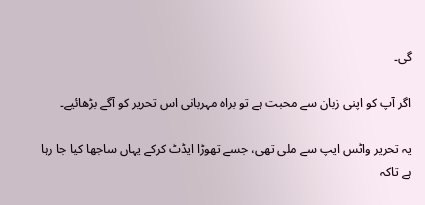گی۔

اگر آپ کو اپنی زبان سے محبت ہے تو براہ مہربانی اس تحریر کو آگے بڑھائیے۔

یہ تحریر واٹس ایپ سے ملی تھی، جسے تھوڑا ایڈٹ کرکے یہاں ساجھا کیا جا رہا ہے تاکہ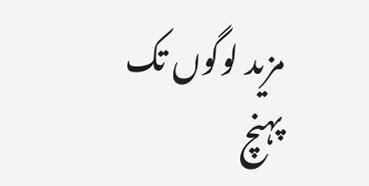مزید لوگوں تک پہنچ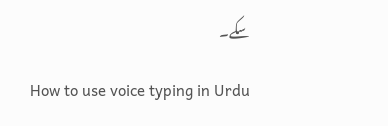سکے۔

How to use voice typing in Urdu